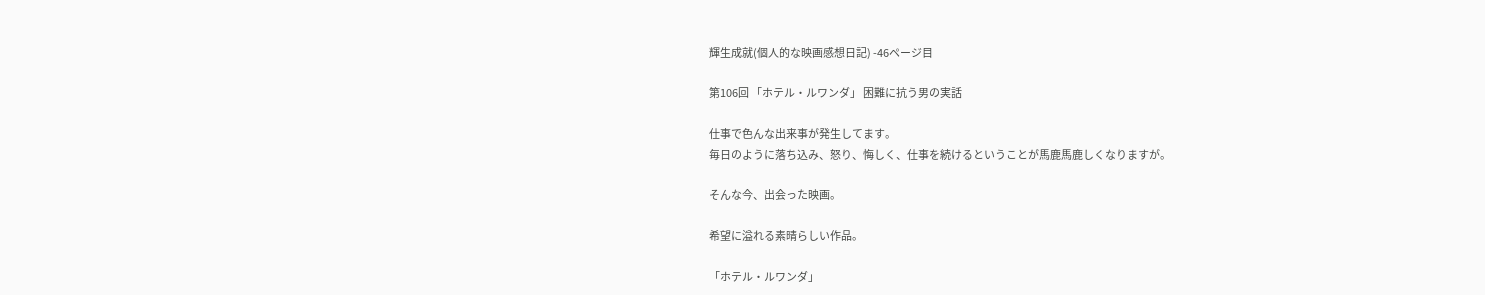輝生成就(個人的な映画感想日記) -46ページ目

第106回 「ホテル・ルワンダ」 困難に抗う男の実話

仕事で色んな出来事が発生してます。
毎日のように落ち込み、怒り、悔しく、仕事を続けるということが馬鹿馬鹿しくなりますが。

そんな今、出会った映画。

希望に溢れる素晴らしい作品。

「ホテル・ルワンダ」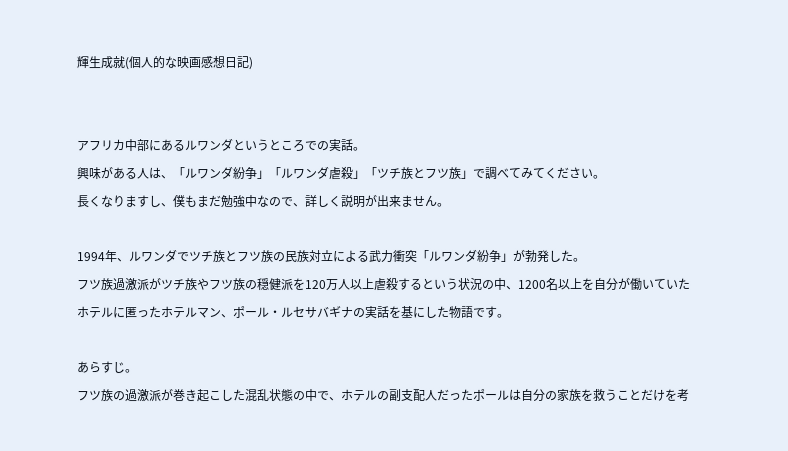輝生成就(個人的な映画感想日記)


アフリカ中部にあるルワンダというところでの実話。
興味がある人は、「ルワンダ紛争」「ルワンダ虐殺」「ツチ族とフツ族」で調べてみてください。
長くなりますし、僕もまだ勉強中なので、詳しく説明が出来ません。

1994年、ルワンダでツチ族とフツ族の民族対立による武力衝突「ルワンダ紛争」が勃発した。
フツ族過激派がツチ族やフツ族の穏健派を120万人以上虐殺するという状況の中、1200名以上を自分が働いていたホテルに匿ったホテルマン、ポール・ルセサバギナの実話を基にした物語です。

あらすじ。
フツ族の過激派が巻き起こした混乱状態の中で、ホテルの副支配人だったポールは自分の家族を救うことだけを考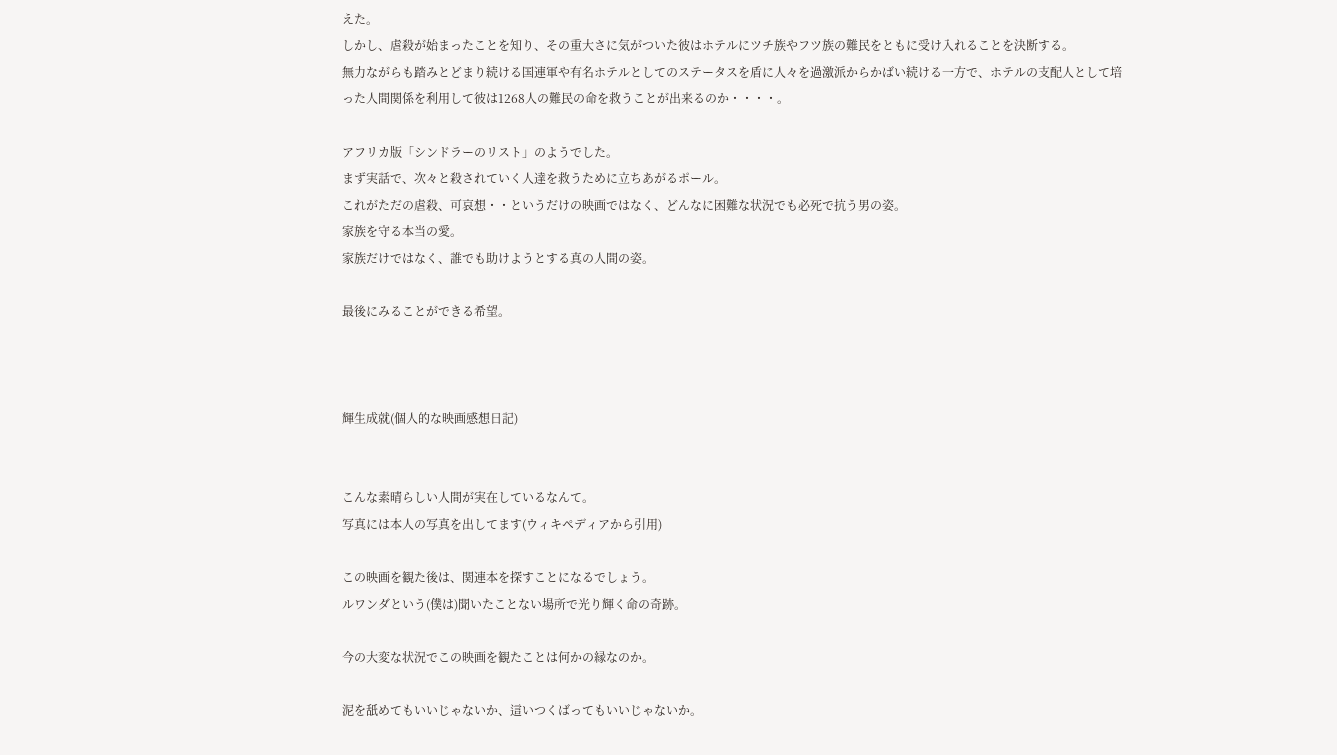えた。
しかし、虐殺が始まったことを知り、その重大さに気がついた彼はホテルにツチ族やフツ族の難民をともに受け入れることを決断する。
無力ながらも踏みとどまり続ける国連軍や有名ホテルとしてのステータスを盾に人々を過激派からかばい続ける一方で、ホテルの支配人として培った人間関係を利用して彼は1268人の難民の命を救うことが出来るのか・・・・。

アフリカ版「シンドラーのリスト」のようでした。
まず実話で、次々と殺されていく人達を救うために立ちあがるポール。
これがただの虐殺、可哀想・・というだけの映画ではなく、どんなに困難な状況でも必死で抗う男の姿。
家族を守る本当の愛。
家族だけではなく、誰でも助けようとする真の人間の姿。

最後にみることができる希望。



輝生成就(個人的な映画感想日記)


こんな素晴らしい人間が実在しているなんて。
写真には本人の写真を出してます(ウィキペディアから引用)

この映画を観た後は、関連本を探すことになるでしょう。
ルワンダという(僕は)聞いたことない場所で光り輝く命の奇跡。

今の大変な状況でこの映画を観たことは何かの縁なのか。

泥を舐めてもいいじゃないか、這いつくばってもいいじゃないか。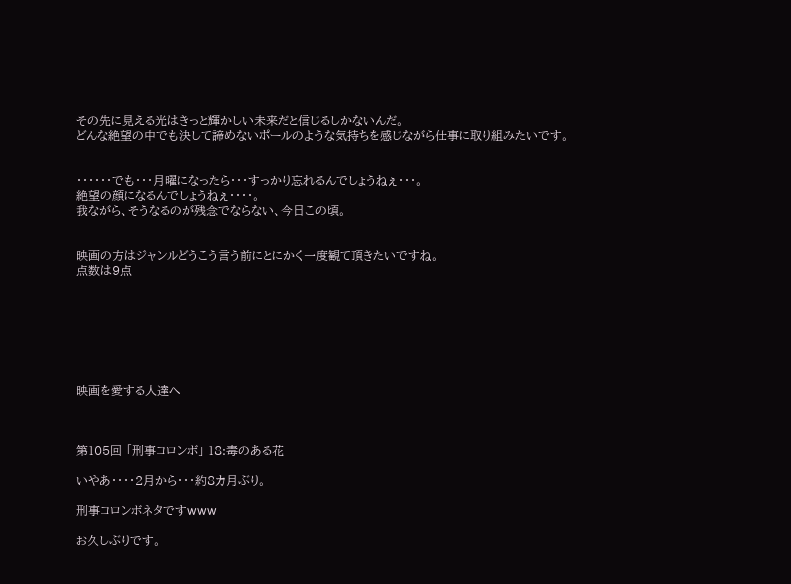その先に見える光はきっと輝かしい未来だと信じるしかないんだ。
どんな絶望の中でも決して諦めないポールのような気持ちを感じながら仕事に取り組みたいです。


・・・・・・でも・・・月曜になったら・・・すっかり忘れるんでしょうねぇ・・・。
絶望の顔になるんでしょうねぇ・・・・。
我ながら、そうなるのが残念でならない、今日この頃。


映画の方はジャンルどうこう言う前にとにかく一度観て頂きたいですね。
点数は9点







映画を愛する人達へ



第105回 「刑事コロンボ」 18:毒のある花

いやあ・・・・2月から・・・約8カ月ぶり。

刑事コロンボネタですwww

お久しぶりです。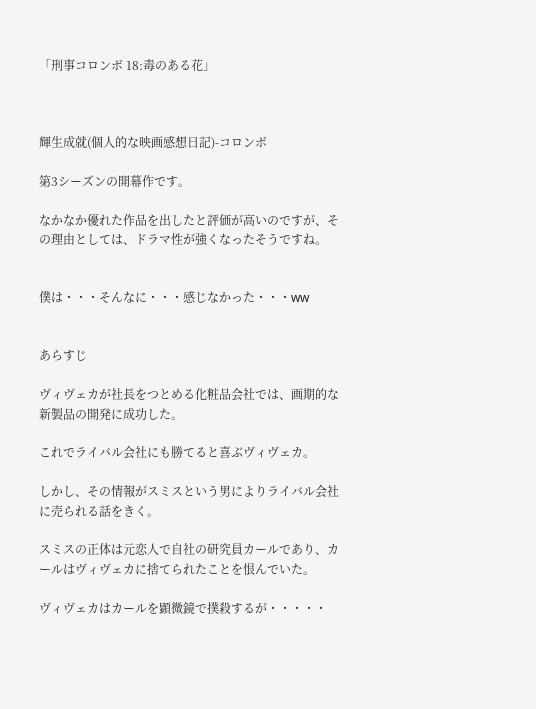「刑事コロンボ 18:毒のある花」



輝生成就(個人的な映画感想日記)-コロンボ

第3シーズンの開幕作です。

なかなか優れた作品を出したと評価が高いのですが、その理由としては、ドラマ性が強くなったそうですね。


僕は・・・そんなに・・・感じなかった・・・ww


あらすじ

ヴィヴェカが社長をつとめる化粧品会社では、画期的な新製品の開発に成功した。

これでライバル会社にも勝てると喜ぶヴィヴェカ。

しかし、その情報がスミスという男によりライバル会社に売られる話をきく。

スミスの正体は元恋人で自社の研究員カールであり、カールはヴィヴェカに捨てられたことを恨んでいた。

ヴィヴェカはカールを顕微鏡で撲殺するが・・・・・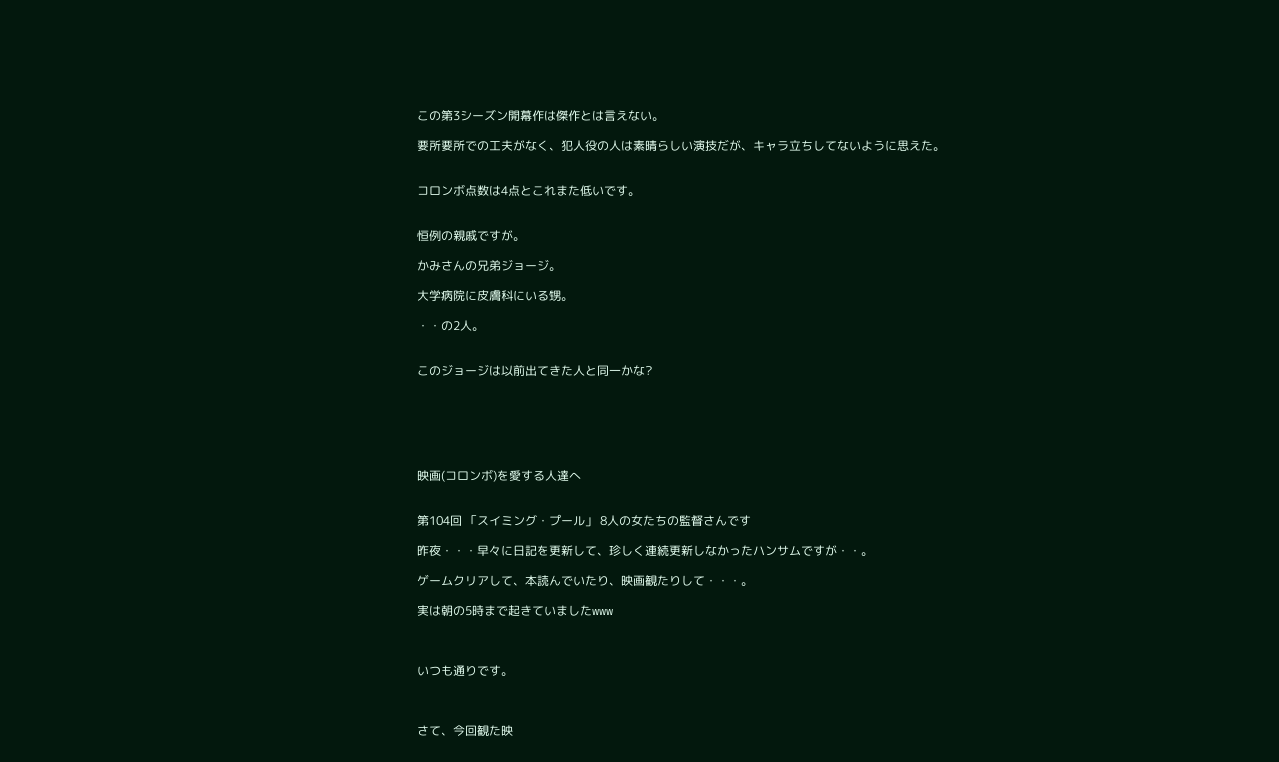この第3シーズン開幕作は傑作とは言えない。

要所要所での工夫がなく、犯人役の人は素晴らしい演技だが、キャラ立ちしてないように思えた。


コロンボ点数は4点とこれまた低いです。


恒例の親戚ですが。

かみさんの兄弟ジョージ。

大学病院に皮膚科にいる甥。

・・の2人。


このジョージは以前出てきた人と同一かな?






映画(コロンボ)を愛する人達へ


第104回 「スイミング・プール」 8人の女たちの監督さんです

昨夜・・・早々に日記を更新して、珍しく連続更新しなかったハンサムですが・・。

ゲームクリアして、本読んでいたり、映画観たりして・・・。

実は朝の5時まで起きていましたwww



いつも通りです。



さて、今回観た映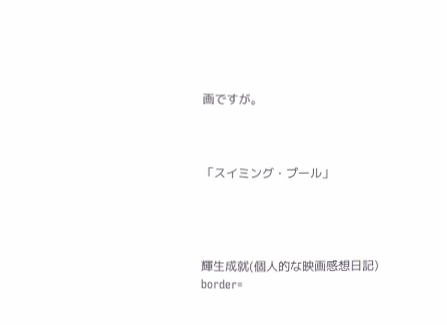画ですが。



「スイミング・プール」




輝生成就(個人的な映画感想日記) border=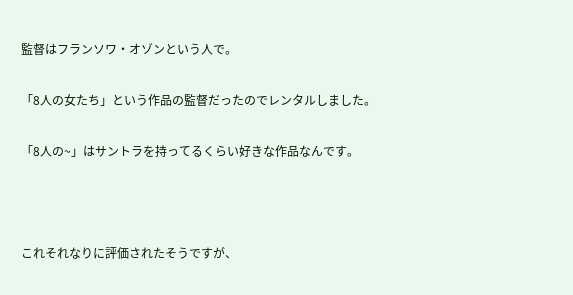監督はフランソワ・オゾンという人で。

「8人の女たち」という作品の監督だったのでレンタルしました。

「8人の~」はサントラを持ってるくらい好きな作品なんです。



これそれなりに評価されたそうですが、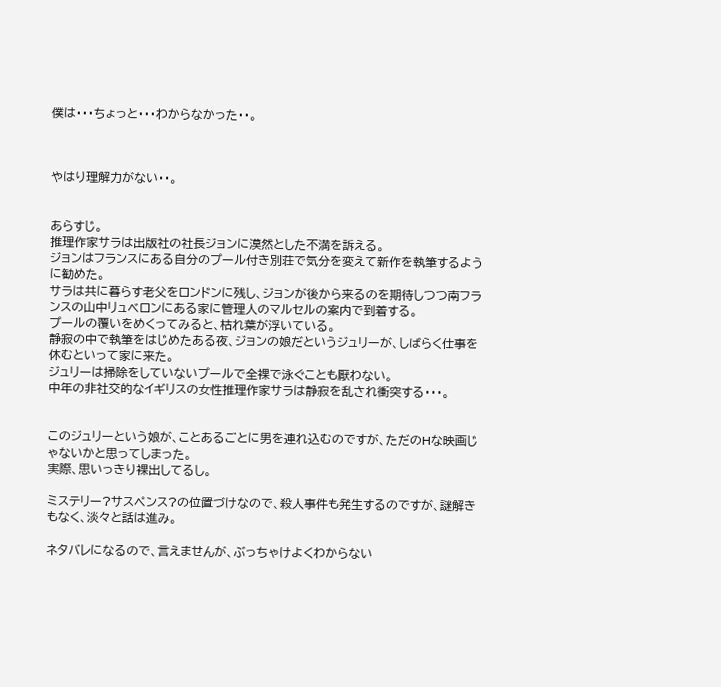僕は・・・ちょっと・・・わからなかった・・。



やはり理解力がない・・。


あらすじ。
推理作家サラは出版社の社長ジョンに漠然とした不満を訴える。
ジョンはフランスにある自分のプール付き別荘で気分を変えて新作を執筆するように勧めた。
サラは共に暮らす老父をロンドンに残し、ジョンが後から来るのを期待しつつ南フランスの山中リュベロンにある家に管理人のマルセルの案内で到着する。
プールの覆いをめくってみると、枯れ葉が浮いている。
静寂の中で執筆をはじめたある夜、ジョンの娘だというジュリーが、しばらく仕事を休むといって家に来た。
ジュリーは掃除をしていないプールで全裸で泳ぐことも厭わない。
中年の非社交的なイギリスの女性推理作家サラは静寂を乱され衝突する・・・。


このジュリーという娘が、ことあるごとに男を連れ込むのですが、ただのHな映画じゃないかと思ってしまった。
実際、思いっきり裸出してるし。

ミステリー?サスペンス?の位置づけなので、殺人事件も発生するのですが、謎解きもなく、淡々と話は進み。

ネタバレになるので、言えませんが、ぶっちゃけよくわからない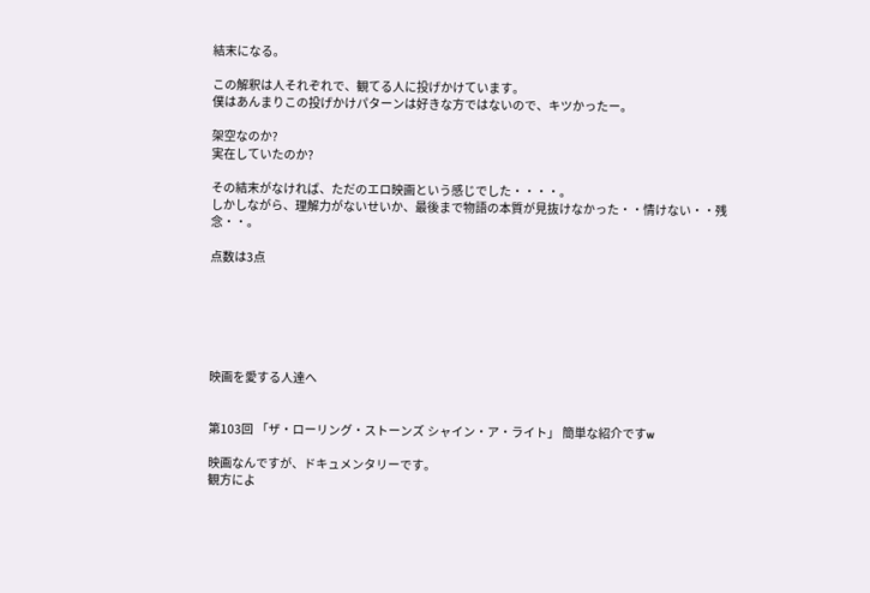結末になる。

この解釈は人それぞれで、観てる人に投げかけています。
僕はあんまりこの投げかけパターンは好きな方ではないので、キツかったー。

架空なのか?
実在していたのか?

その結末がなければ、ただのエロ映画という感じでした・・・・。
しかしながら、理解力がないせいか、最後まで物語の本質が見抜けなかった・・情けない・・残念・・。

点数は3点






映画を愛する人達へ


第103回 「ザ・ローリング・ストーンズ シャイン・ア・ライト」 簡単な紹介ですw

映画なんですが、ドキュメンタリーです。
観方によ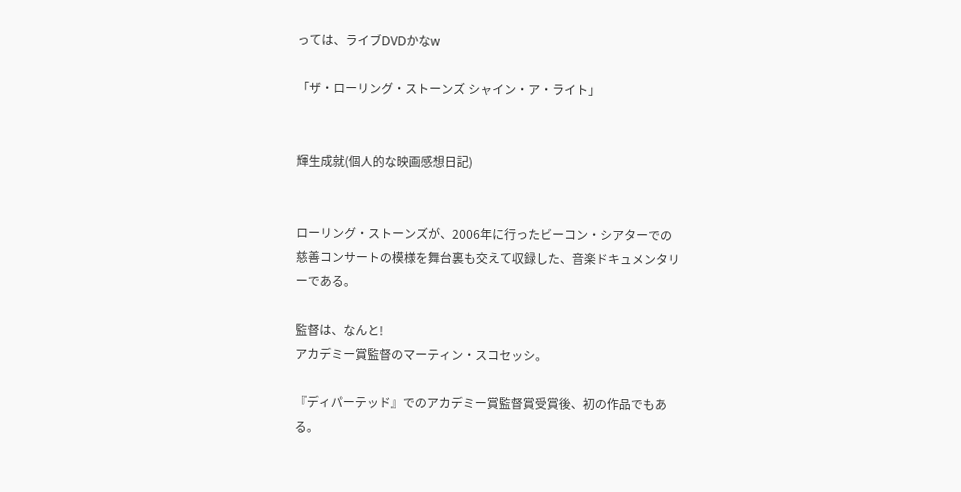っては、ライブDVDかなw

「ザ・ローリング・ストーンズ シャイン・ア・ライト」


輝生成就(個人的な映画感想日記)


ローリング・ストーンズが、2006年に行ったビーコン・シアターでの慈善コンサートの模様を舞台裏も交えて収録した、音楽ドキュメンタリーである。

監督は、なんと!
アカデミー賞監督のマーティン・スコセッシ。

『ディパーテッド』でのアカデミー賞監督賞受賞後、初の作品でもある。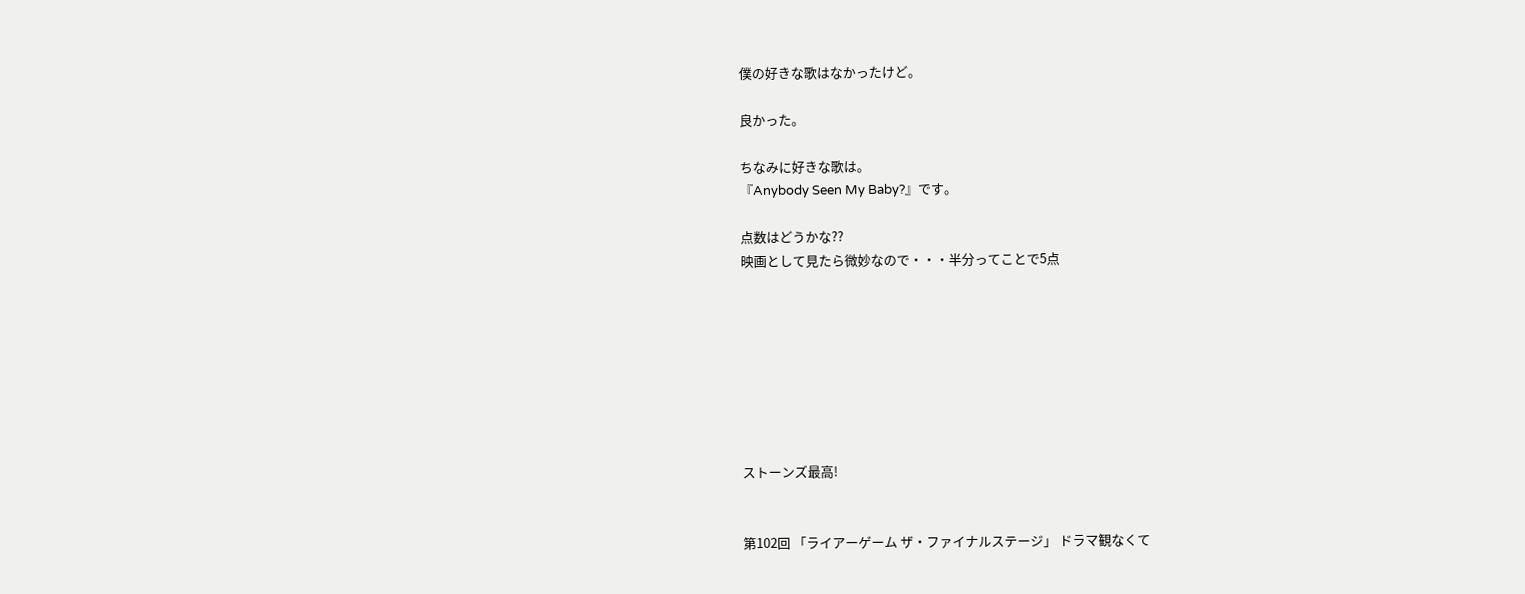僕の好きな歌はなかったけど。

良かった。

ちなみに好きな歌は。
『Anybody Seen My Baby?』です。

点数はどうかな??
映画として見たら微妙なので・・・半分ってことで5点








ストーンズ最高!


第102回 「ライアーゲーム ザ・ファイナルステージ」 ドラマ観なくて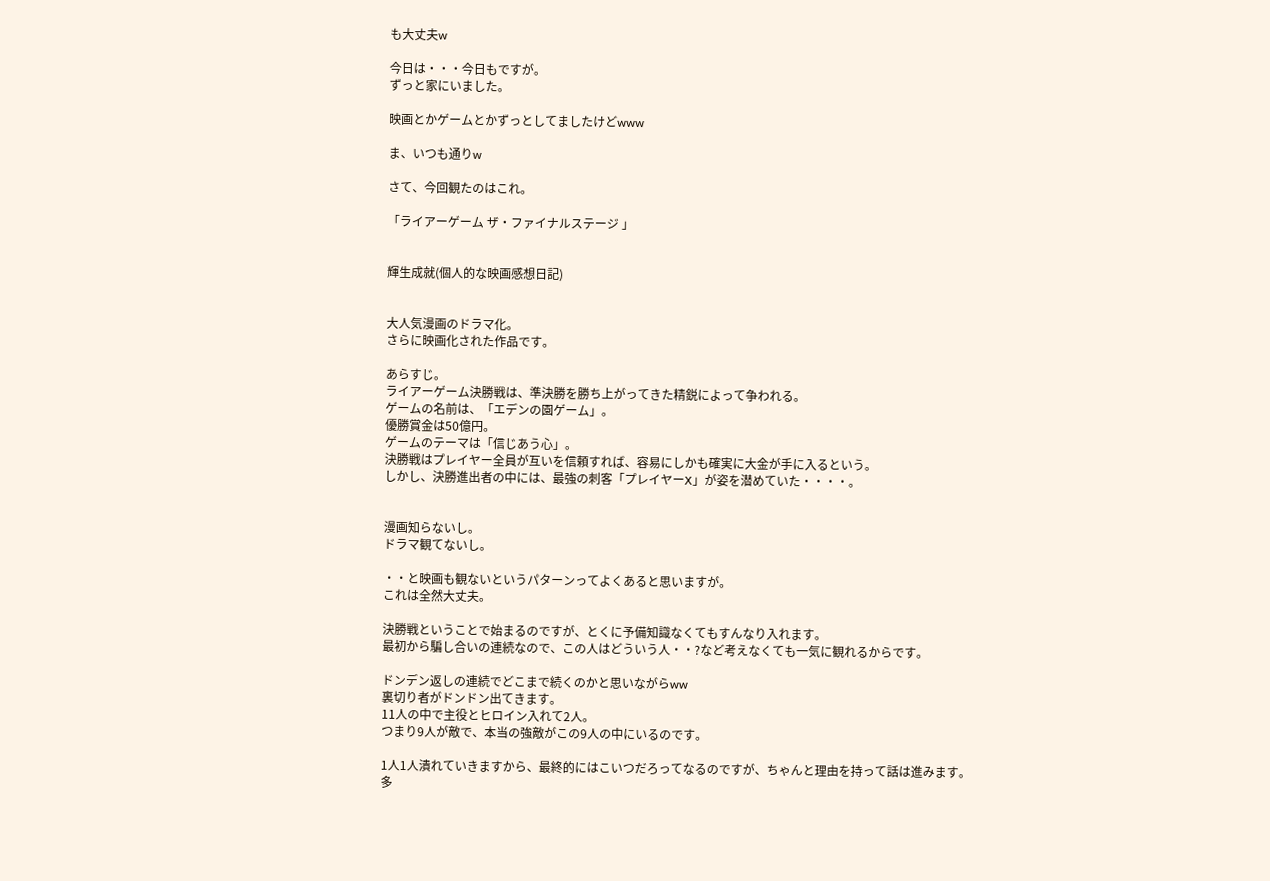も大丈夫w

今日は・・・今日もですが。
ずっと家にいました。

映画とかゲームとかずっとしてましたけどwww

ま、いつも通りw

さて、今回観たのはこれ。

「ライアーゲーム ザ・ファイナルステージ 」


輝生成就(個人的な映画感想日記)


大人気漫画のドラマ化。
さらに映画化された作品です。

あらすじ。
ライアーゲーム決勝戦は、準決勝を勝ち上がってきた精鋭によって争われる。
ゲームの名前は、「エデンの園ゲーム」。
優勝賞金は50億円。
ゲームのテーマは「信じあう心」。
決勝戦はプレイヤー全員が互いを信頼すれば、容易にしかも確実に大金が手に入るという。
しかし、決勝進出者の中には、最強の刺客「プレイヤーX」が姿を潜めていた・・・・。


漫画知らないし。
ドラマ観てないし。

・・と映画も観ないというパターンってよくあると思いますが。
これは全然大丈夫。

決勝戦ということで始まるのですが、とくに予備知識なくてもすんなり入れます。
最初から騙し合いの連続なので、この人はどういう人・・?など考えなくても一気に観れるからです。

ドンデン返しの連続でどこまで続くのかと思いながらww
裏切り者がドンドン出てきます。
11人の中で主役とヒロイン入れて2人。
つまり9人が敵で、本当の強敵がこの9人の中にいるのです。

1人1人潰れていきますから、最終的にはこいつだろってなるのですが、ちゃんと理由を持って話は進みます。
多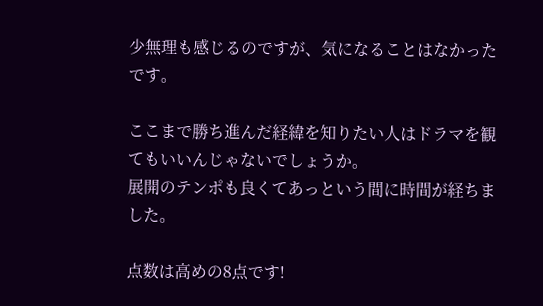少無理も感じるのですが、気になることはなかったです。

ここまで勝ち進んだ経緯を知りたい人はドラマを観てもいいんじゃないでしょうか。
展開のテンポも良くてあっという間に時間が経ちました。

点数は高めの8点です!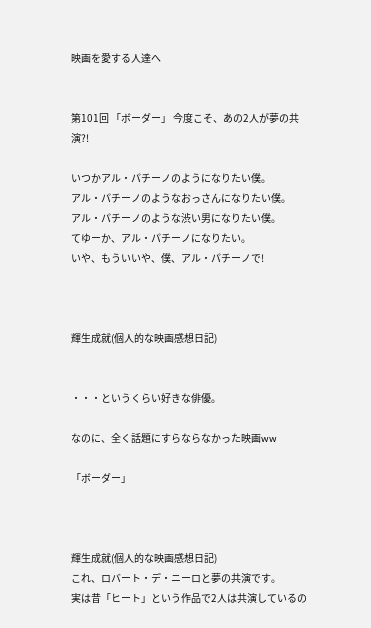映画を愛する人達へ


第101回 「ボーダー」 今度こそ、あの2人が夢の共演?!

いつかアル・パチーノのようになりたい僕。
アル・パチーノのようなおっさんになりたい僕。
アル・パチーノのような渋い男になりたい僕。
てゆーか、アル・パチーノになりたい。
いや、もういいや、僕、アル・パチーノで!



輝生成就(個人的な映画感想日記)


・・・というくらい好きな俳優。

なのに、全く話題にすらならなかった映画ww

「ボーダー」



輝生成就(個人的な映画感想日記)
これ、ロバート・デ・ニーロと夢の共演です。
実は昔「ヒート」という作品で2人は共演しているの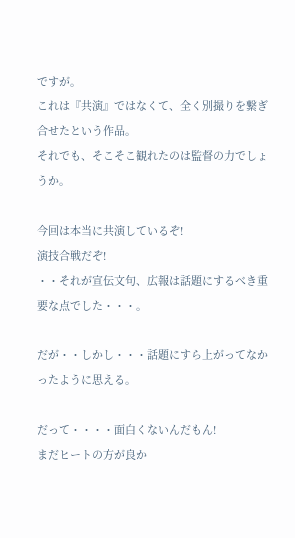ですが。
これは『共演』ではなくて、全く別撮りを繋ぎ合せたという作品。
それでも、そこそこ観れたのは監督の力でしょうか。

今回は本当に共演しているぞ!
演技合戦だぞ!
・・それが宣伝文句、広報は話題にするべき重要な点でした・・・。

だが・・しかし・・・話題にすら上がってなかったように思える。

だって・・・・面白くないんだもん!
まだヒートの方が良か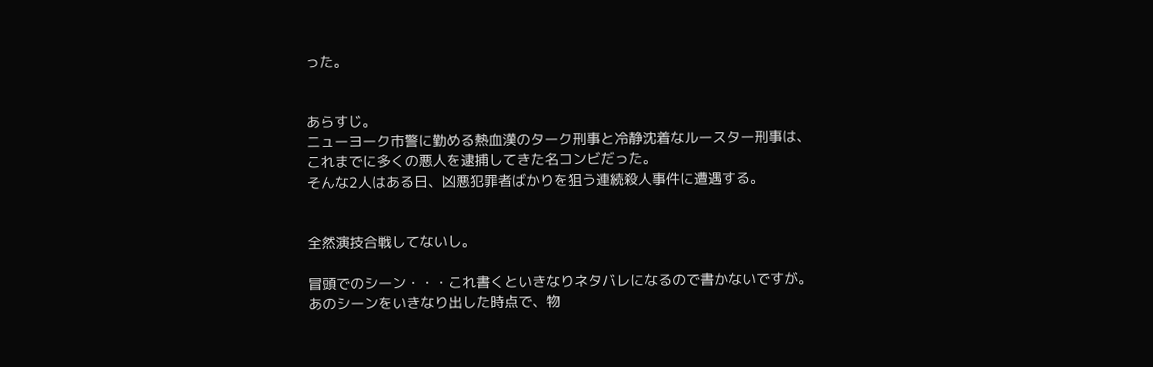った。


あらすじ。
ニューヨーク市警に勤める熱血漢のターク刑事と冷静沈着なルースター刑事は、これまでに多くの悪人を逮捕してきた名コンビだった。
そんな2人はある日、凶悪犯罪者ばかりを狙う連続殺人事件に遭遇する。


全然演技合戦してないし。

冒頭でのシーン・・・これ書くといきなりネタバレになるので書かないですが。
あのシーンをいきなり出した時点で、物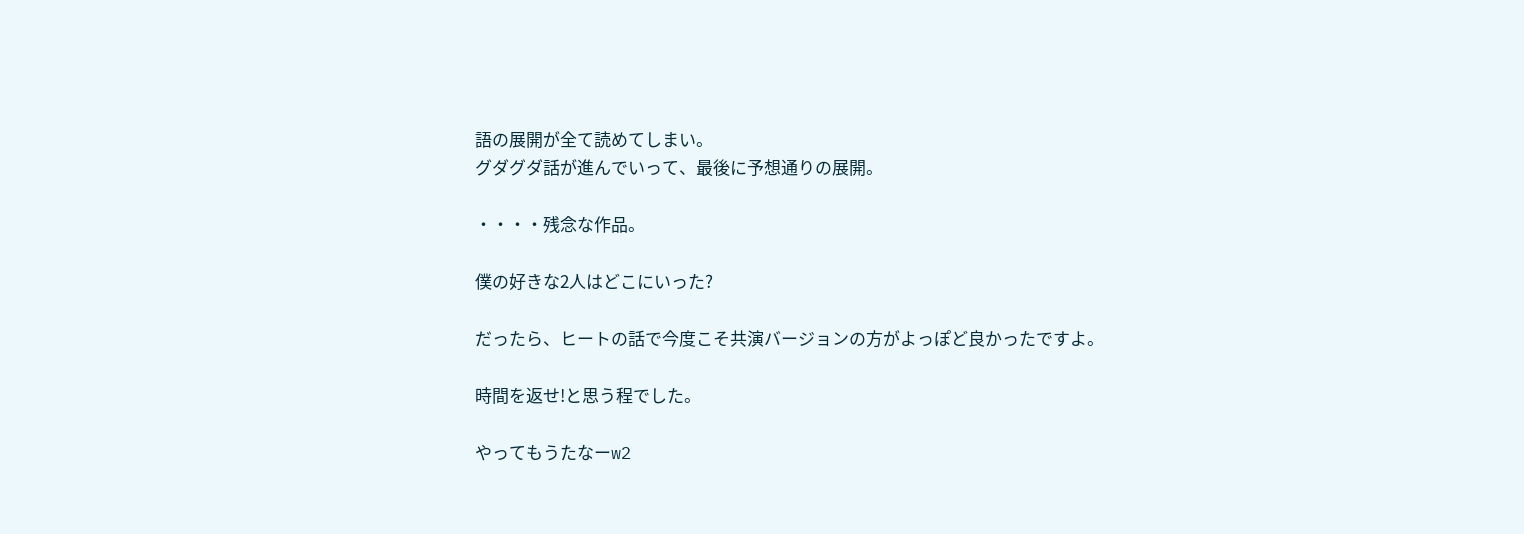語の展開が全て読めてしまい。
グダグダ話が進んでいって、最後に予想通りの展開。

・・・・残念な作品。

僕の好きな2人はどこにいった?

だったら、ヒートの話で今度こそ共演バージョンの方がよっぽど良かったですよ。

時間を返せ!と思う程でした。

やってもうたなーw2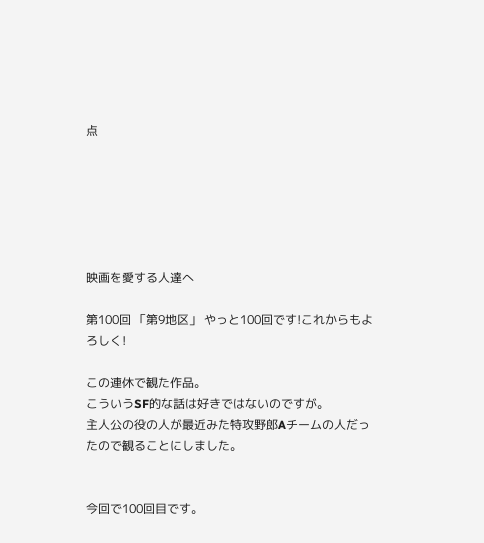点






映画を愛する人達へ

第100回 「第9地区」 やっと100回です!これからもよろしく!

この連休で観た作品。
こういうSF的な話は好きではないのですが。
主人公の役の人が最近みた特攻野郎Aチームの人だったので観ることにしました。


今回で100回目です。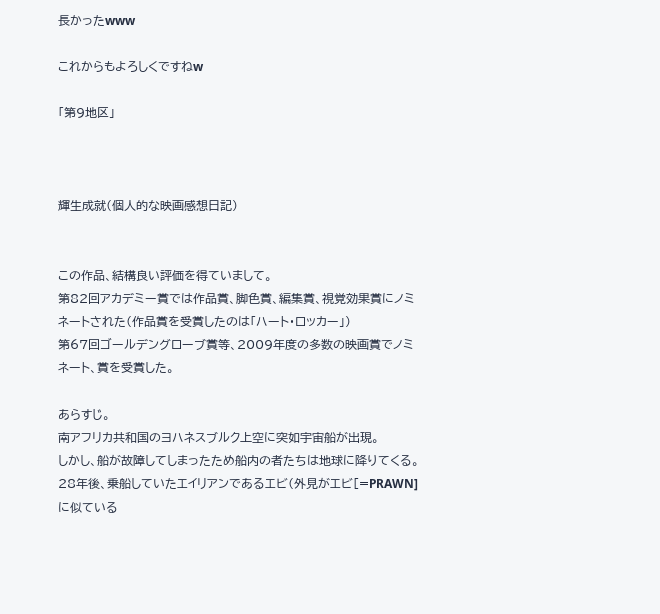長かったwww

これからもよろしくですねw

「第9地区」



輝生成就(個人的な映画感想日記)


この作品、結構良い評価を得ていまして。
第82回アカデミー賞では作品賞、脚色賞、編集賞、視覚効果賞にノミネートされた(作品賞を受賞したのは「ハート・ロッカー」)
第67回ゴールデングローブ賞等、2009年度の多数の映画賞でノミネート、賞を受賞した。

あらすじ。
南アフリカ共和国のヨハネスブルク上空に突如宇宙船が出現。
しかし、船が故障してしまったため船内の者たちは地球に降りてくる。
28年後、乗船していたエイリアンであるエビ(外見がエビ[=PRAWN]に似ている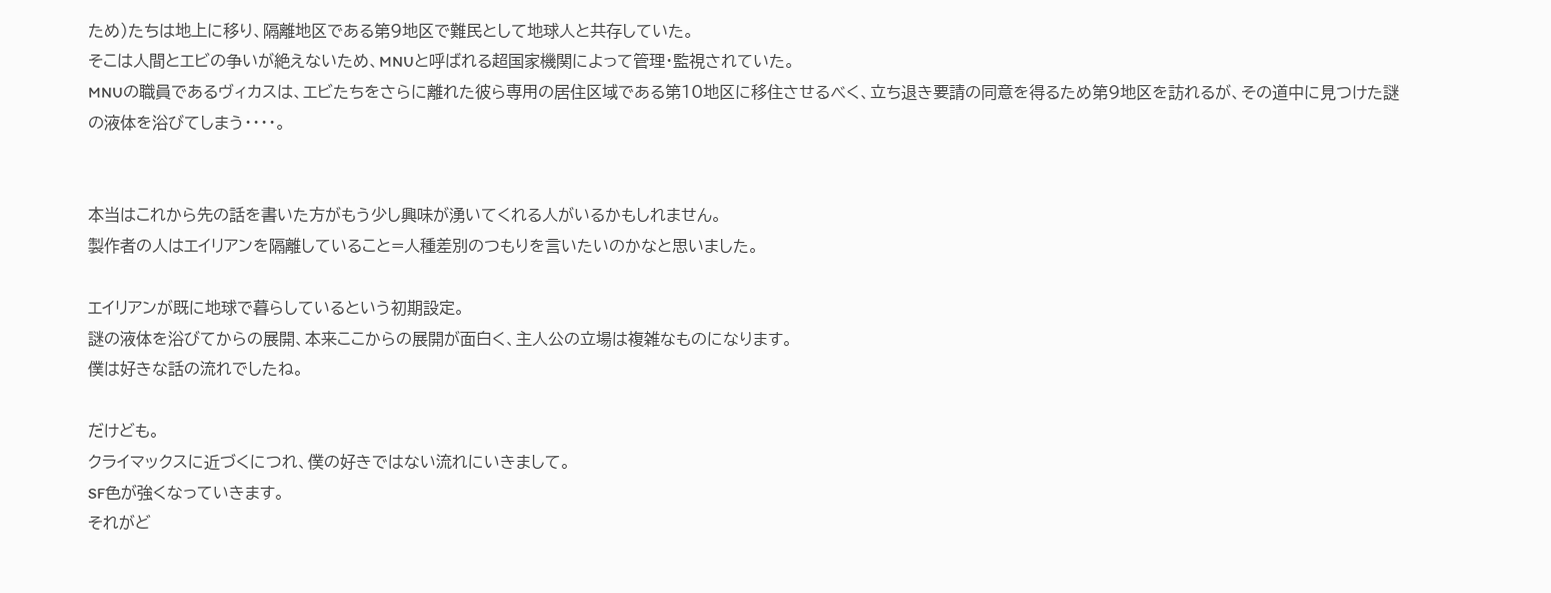ため)たちは地上に移り、隔離地区である第9地区で難民として地球人と共存していた。
そこは人間とエビの争いが絶えないため、MNUと呼ばれる超国家機関によって管理・監視されていた。
MNUの職員であるヴィカスは、エビたちをさらに離れた彼ら専用の居住区域である第10地区に移住させるべく、立ち退き要請の同意を得るため第9地区を訪れるが、その道中に見つけた謎の液体を浴びてしまう・・・・。


本当はこれから先の話を書いた方がもう少し興味が湧いてくれる人がいるかもしれません。
製作者の人はエイリアンを隔離していること=人種差別のつもりを言いたいのかなと思いました。

エイリアンが既に地球で暮らしているという初期設定。
謎の液体を浴びてからの展開、本来ここからの展開が面白く、主人公の立場は複雑なものになります。
僕は好きな話の流れでしたね。

だけども。
クライマックスに近づくにつれ、僕の好きではない流れにいきまして。
SF色が強くなっていきます。
それがど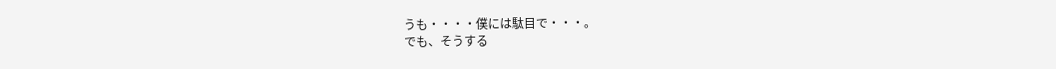うも・・・・僕には駄目で・・・。
でも、そうする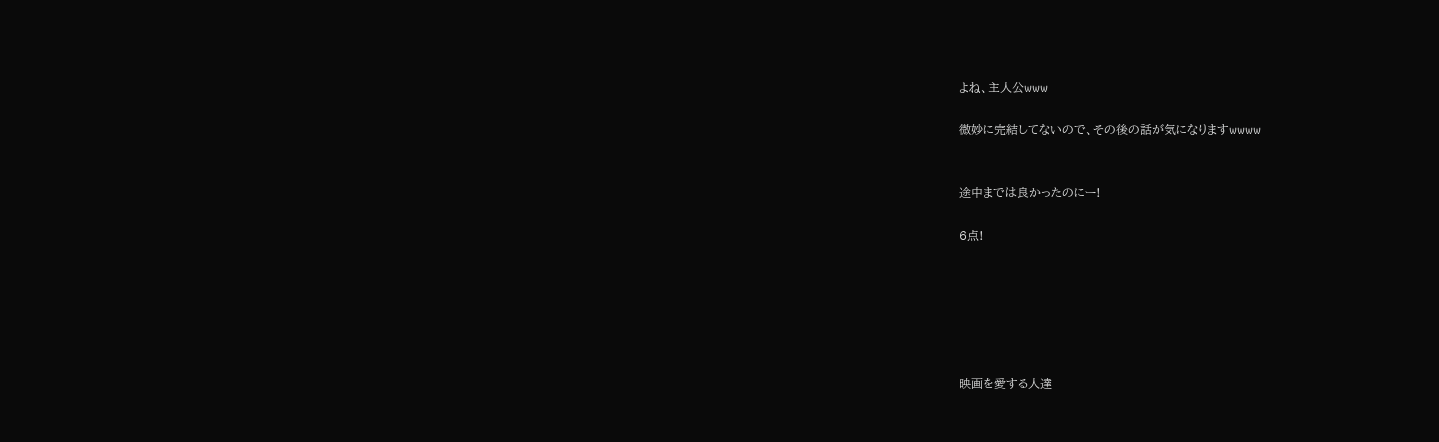よね、主人公www

微妙に完結してないので、その後の話が気になりますwwww


途中までは良かったのにー!

6点!






映画を愛する人達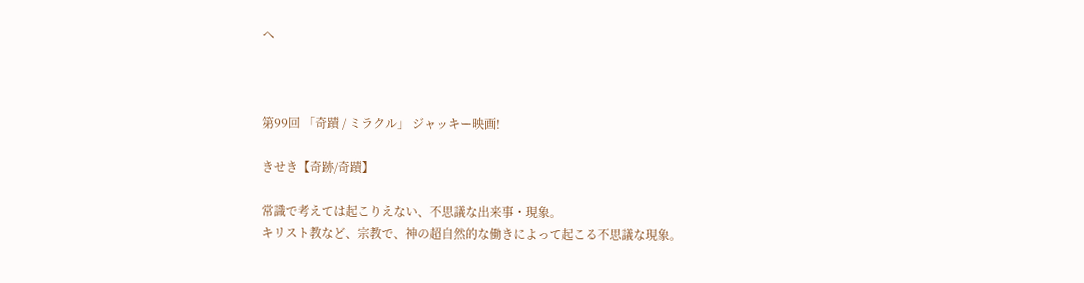へ



第99回 「奇蹟 / ミラクル」 ジャッキー映画!

きせき【奇跡/奇蹟】

常識で考えては起こりえない、不思議な出来事・現象。
キリスト教など、宗教で、神の超自然的な働きによって起こる不思議な現象。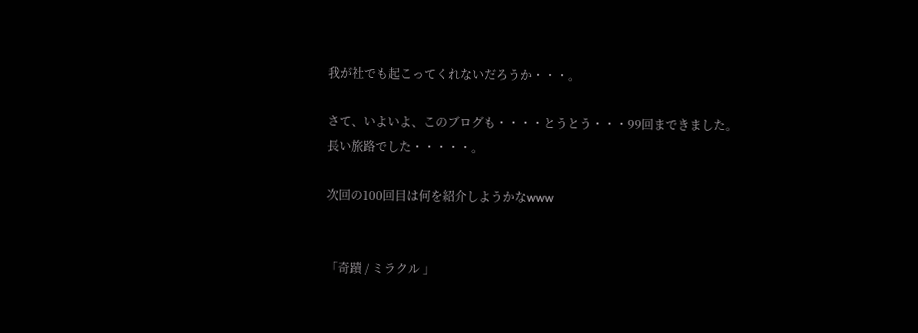我が社でも起こってくれないだろうか・・・。

さて、いよいよ、このブログも・・・・とうとう・・・99回まできました。
長い旅路でした・・・・・。

次回の100回目は何を紹介しようかなwww


「奇蹟 / ミラクル 」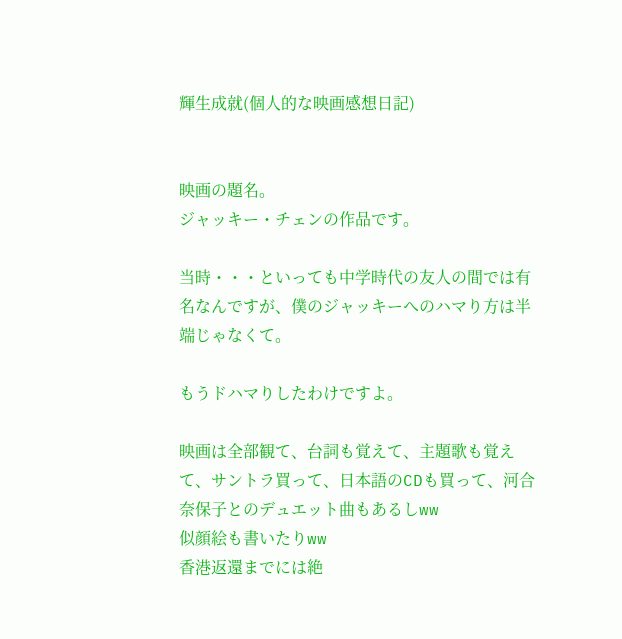輝生成就(個人的な映画感想日記)


映画の題名。
ジャッキー・チェンの作品です。

当時・・・といっても中学時代の友人の間では有名なんですが、僕のジャッキーへのハマり方は半端じゃなくて。

もうドハマりしたわけですよ。

映画は全部観て、台詞も覚えて、主題歌も覚えて、サントラ買って、日本語のCDも買って、河合奈保子とのデュエット曲もあるしww
似顔絵も書いたりww
香港返還までには絶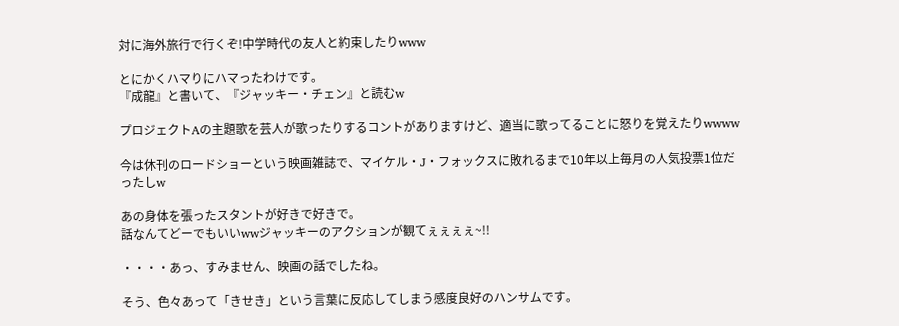対に海外旅行で行くぞ!中学時代の友人と約束したりwww

とにかくハマりにハマったわけです。
『成龍』と書いて、『ジャッキー・チェン』と読むw

プロジェクトAの主題歌を芸人が歌ったりするコントがありますけど、適当に歌ってることに怒りを覚えたりwwww

今は休刊のロードショーという映画雑誌で、マイケル・J・フォックスに敗れるまで10年以上毎月の人気投票1位だったしw

あの身体を張ったスタントが好きで好きで。
話なんてどーでもいいwwジャッキーのアクションが観てぇぇぇぇ~!!

・・・・あっ、すみません、映画の話でしたね。

そう、色々あって「きせき」という言葉に反応してしまう感度良好のハンサムです。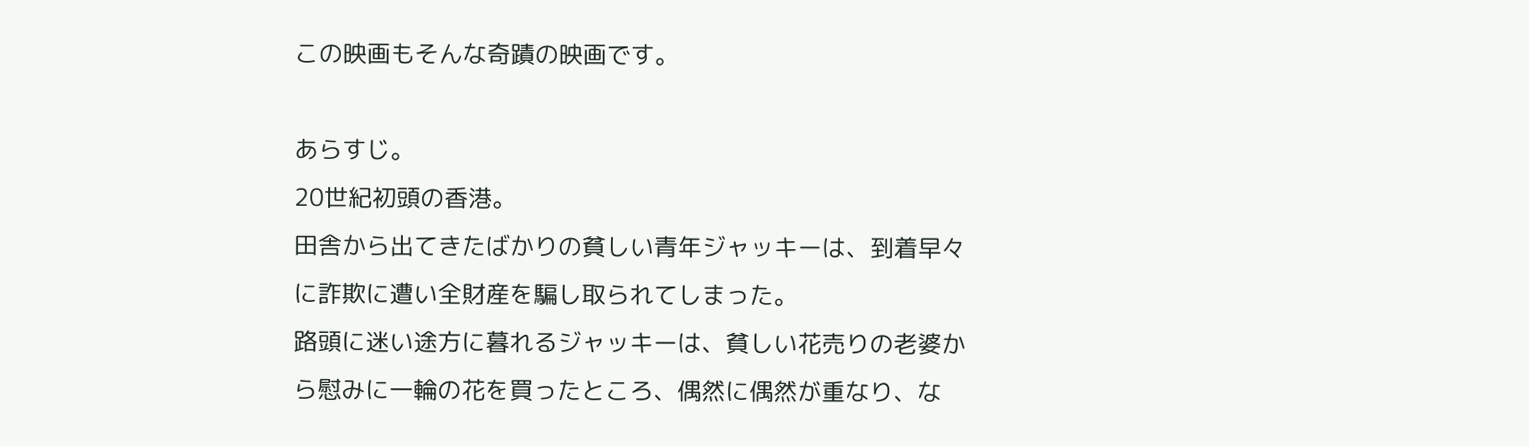この映画もそんな奇蹟の映画です。

あらすじ。
20世紀初頭の香港。
田舎から出てきたばかりの貧しい青年ジャッキーは、到着早々に詐欺に遭い全財産を騙し取られてしまった。
路頭に迷い途方に暮れるジャッキーは、貧しい花売りの老婆から慰みに一輪の花を買ったところ、偶然に偶然が重なり、な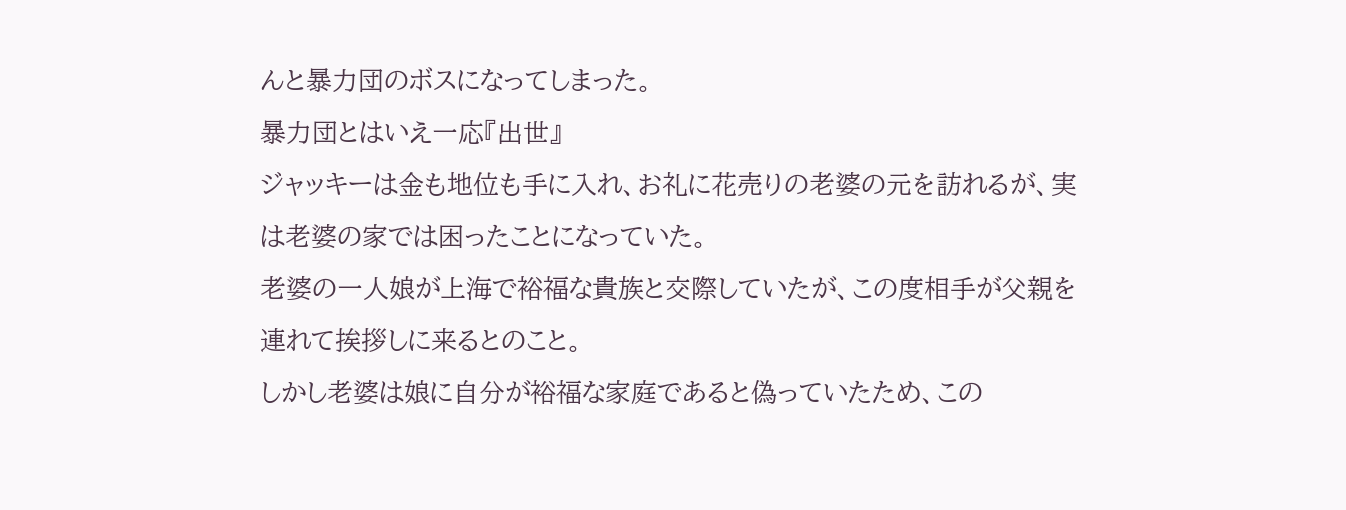んと暴力団のボスになってしまった。
暴力団とはいえ一応『出世』
ジャッキーは金も地位も手に入れ、お礼に花売りの老婆の元を訪れるが、実は老婆の家では困ったことになっていた。
老婆の一人娘が上海で裕福な貴族と交際していたが、この度相手が父親を連れて挨拶しに来るとのこと。
しかし老婆は娘に自分が裕福な家庭であると偽っていたため、この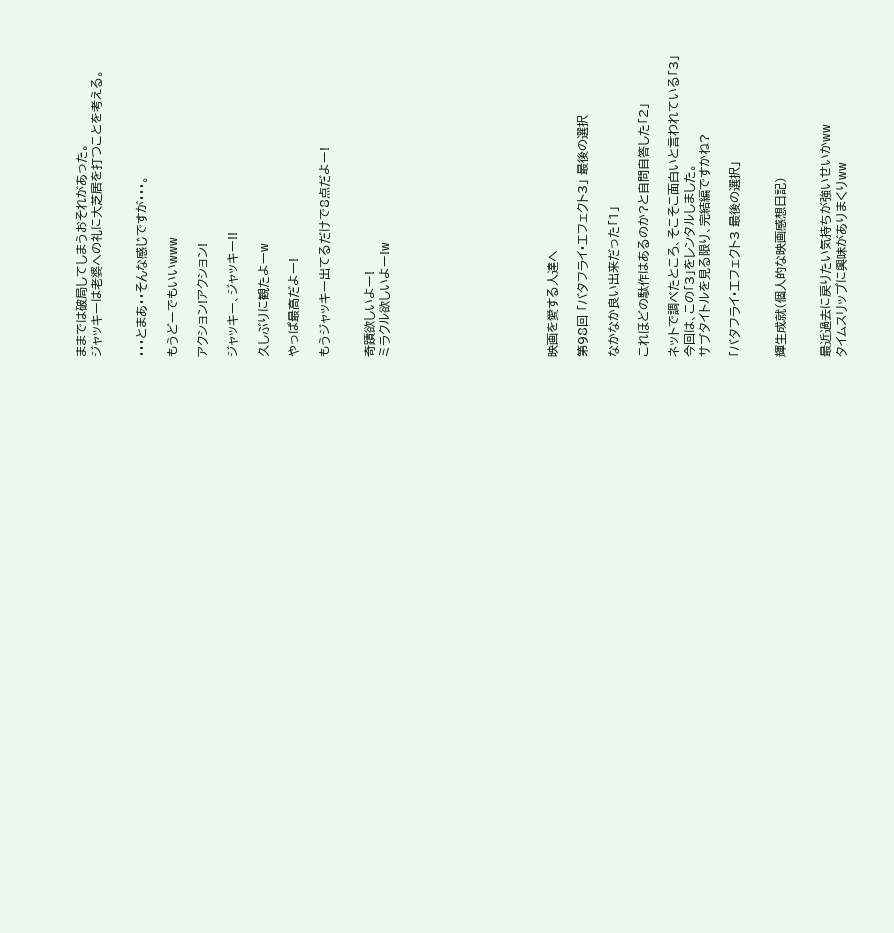ままでは破局してしまうおそれがあった。
ジャッキーは老婆への礼に大芝居を打つことを考える。


・・・とまあ・・そんな感じですが・・・。

もうどーでもいいwww

アクション!アクション!

ジャッキー、ジャッキー!!

久しぶりに観たよーw

やっぱ最高だよー!

もうジャッキー出てるだけで8点だよー!


奇蹟欲しいよー!
ミラクル欲しいよー!w










映画を愛する人達へ

第98回 「バタフライ・エフェクト3」 最後の選択

なかなか良い出来だった「1」

これほどの駄作はあるのか?と自問自答した「2」

ネットで調べたところ、そこそこ面白いと言われている「3」
今回は、この「3」をレンタルしました。
サブタイトルを見る限り、完結編ですかね?

「バタフライ・エフェクト3 最後の選択」


輝生成就(個人的な映画感想日記)


最近過去に戻りたい気持ちが強いせいかww
タイムスリップに興味がありまくりww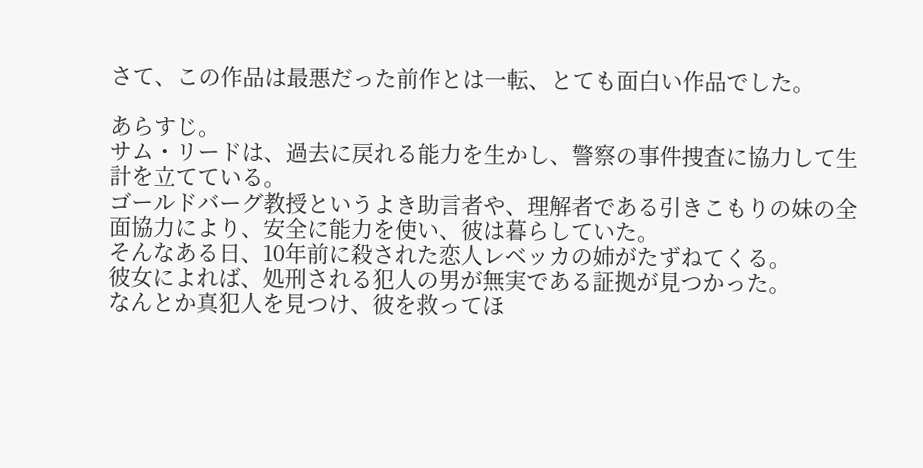さて、この作品は最悪だった前作とは一転、とても面白い作品でした。

あらすじ。
サム・リードは、過去に戻れる能力を生かし、警察の事件捜査に協力して生計を立てている。
ゴールドバーグ教授というよき助言者や、理解者である引きこもりの妹の全面協力により、安全に能力を使い、彼は暮らしていた。
そんなある日、10年前に殺された恋人レベッカの姉がたずねてくる。
彼女によれば、処刑される犯人の男が無実である証拠が見つかった。
なんとか真犯人を見つけ、彼を救ってほ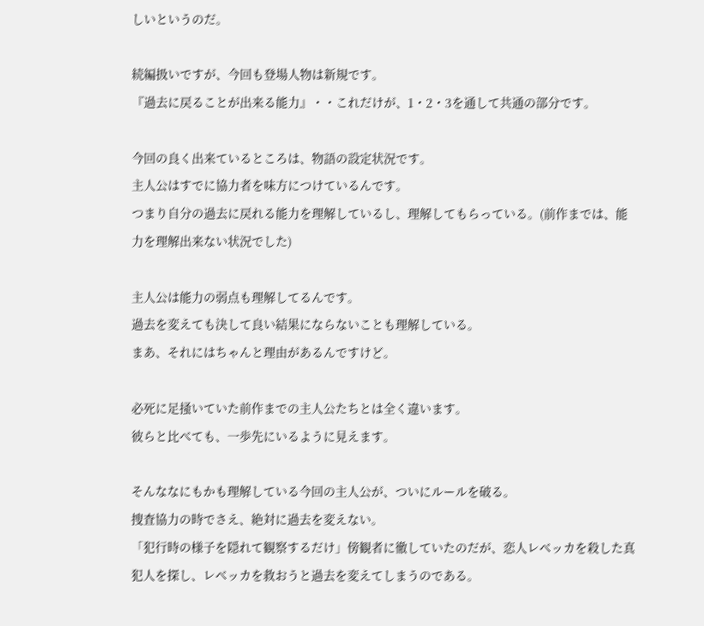しいというのだ。

続編扱いですが、今回も登場人物は新規です。
『過去に戻ることが出来る能力』・・これだけが、1・2・3を通して共通の部分です。

今回の良く出来ているところは、物語の設定状況です。
主人公はすでに協力者を味方につけているんです。
つまり自分の過去に戻れる能力を理解しているし、理解してもらっている。(前作までは、能力を理解出来ない状況でした)

主人公は能力の弱点も理解してるんです。
過去を変えても決して良い結果にならないことも理解している。
まあ、それにはちゃんと理由があるんですけど。

必死に足掻いていた前作までの主人公たちとは全く違います。
彼らと比べても、一歩先にいるように見えます。

そんななにもかも理解している今回の主人公が、ついにルールを破る。
捜査協力の時でさえ、絶対に過去を変えない。
「犯行時の様子を隠れて観察するだけ」傍観者に徹していたのだが、恋人レベッカを殺した真犯人を探し、レベッカを救おうと過去を変えてしまうのである。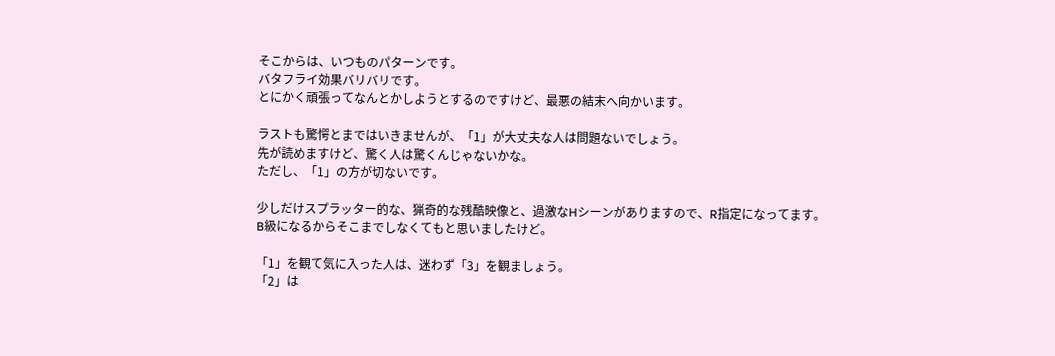そこからは、いつものパターンです。
バタフライ効果バリバリです。
とにかく頑張ってなんとかしようとするのですけど、最悪の結末へ向かいます。

ラストも驚愕とまではいきませんが、「1」が大丈夫な人は問題ないでしょう。
先が読めますけど、驚く人は驚くんじゃないかな。
ただし、「1」の方が切ないです。

少しだけスプラッター的な、猟奇的な残酷映像と、過激なHシーンがありますので、R指定になってます。
B級になるからそこまでしなくてもと思いましたけど。

「1」を観て気に入った人は、迷わず「3」を観ましょう。
「2」は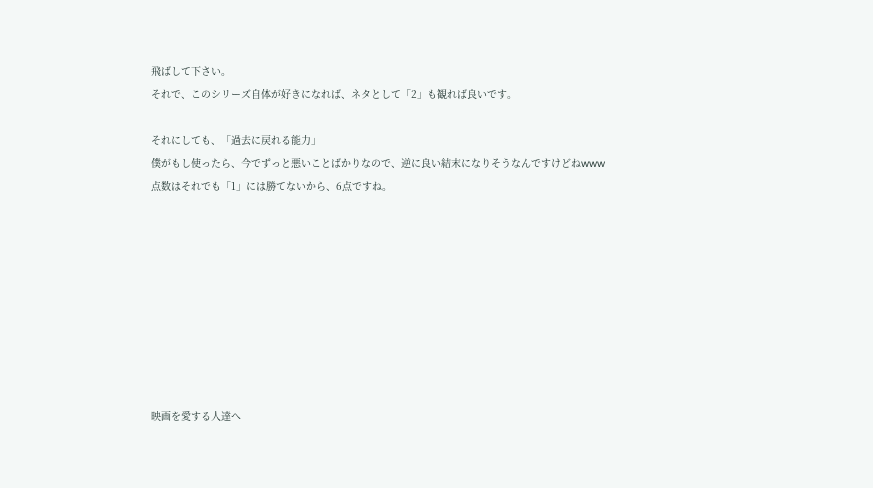飛ばして下さい。
それで、このシリーズ自体が好きになれば、ネタとして「2」も観れば良いです。

それにしても、「過去に戻れる能力」
僕がもし使ったら、今でずっと悪いことばかりなので、逆に良い結末になりそうなんですけどねwww
点数はそれでも「1」には勝てないから、6点ですね。









映画を愛する人達へ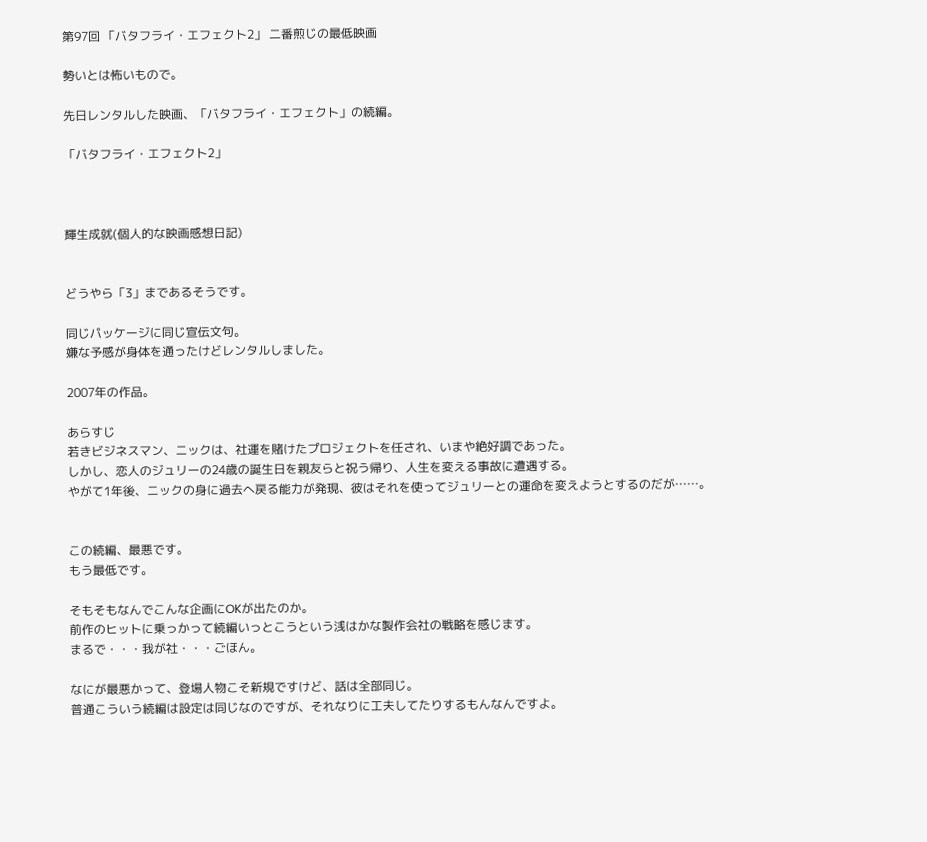第97回 「バタフライ・エフェクト2」 二番煎じの最低映画

勢いとは怖いもので。

先日レンタルした映画、「バタフライ・エフェクト」の続編。

「バタフライ・エフェクト2」



輝生成就(個人的な映画感想日記)


どうやら「3」まであるそうです。

同じパッケージに同じ宣伝文句。
嫌な予感が身体を通ったけどレンタルしました。

2007年の作品。

あらすじ
若きビジネスマン、ニックは、社運を賭けたプロジェクトを任され、いまや絶好調であった。
しかし、恋人のジュリーの24歳の誕生日を親友らと祝う帰り、人生を変える事故に遭遇する。
やがて1年後、ニックの身に過去へ戻る能力が発現、彼はそれを使ってジュリーとの運命を変えようとするのだが……。


この続編、最悪です。
もう最低です。

そもそもなんでこんな企画にOKが出たのか。
前作のヒットに乗っかって続編いっとこうという浅はかな製作会社の戦略を感じます。
まるで・・・我が社・・・ごほん。

なにが最悪かって、登場人物こそ新規ですけど、話は全部同じ。
普通こういう続編は設定は同じなのですが、それなりに工夫してたりするもんなんですよ。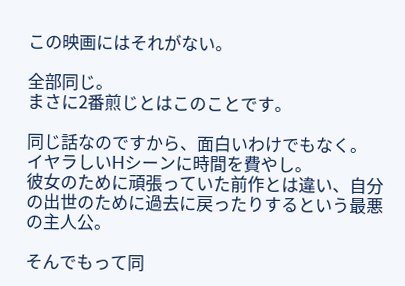この映画にはそれがない。

全部同じ。
まさに2番煎じとはこのことです。

同じ話なのですから、面白いわけでもなく。
イヤラしいHシーンに時間を費やし。
彼女のために頑張っていた前作とは違い、自分の出世のために過去に戻ったりするという最悪の主人公。

そんでもって同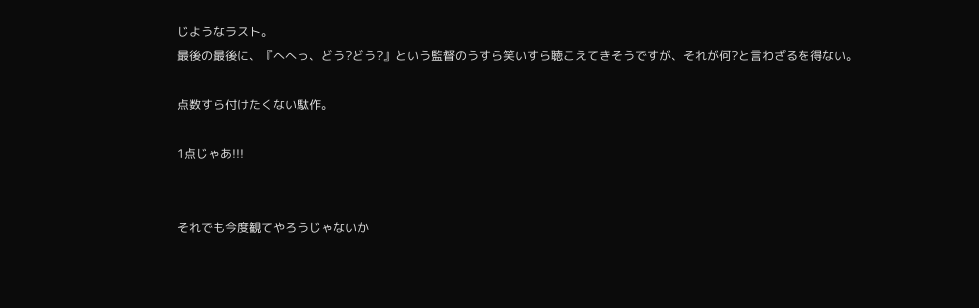じようなラスト。
最後の最後に、『へへっ、どう?どう?』という監督のうすら笑いすら聴こえてきそうですが、それが何?と言わざるを得ない。

点数すら付けたくない駄作。

1点じゃあ!!!


それでも今度観てやろうじゃないか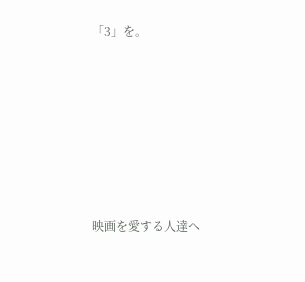「3」を。









映画を愛する人達へ